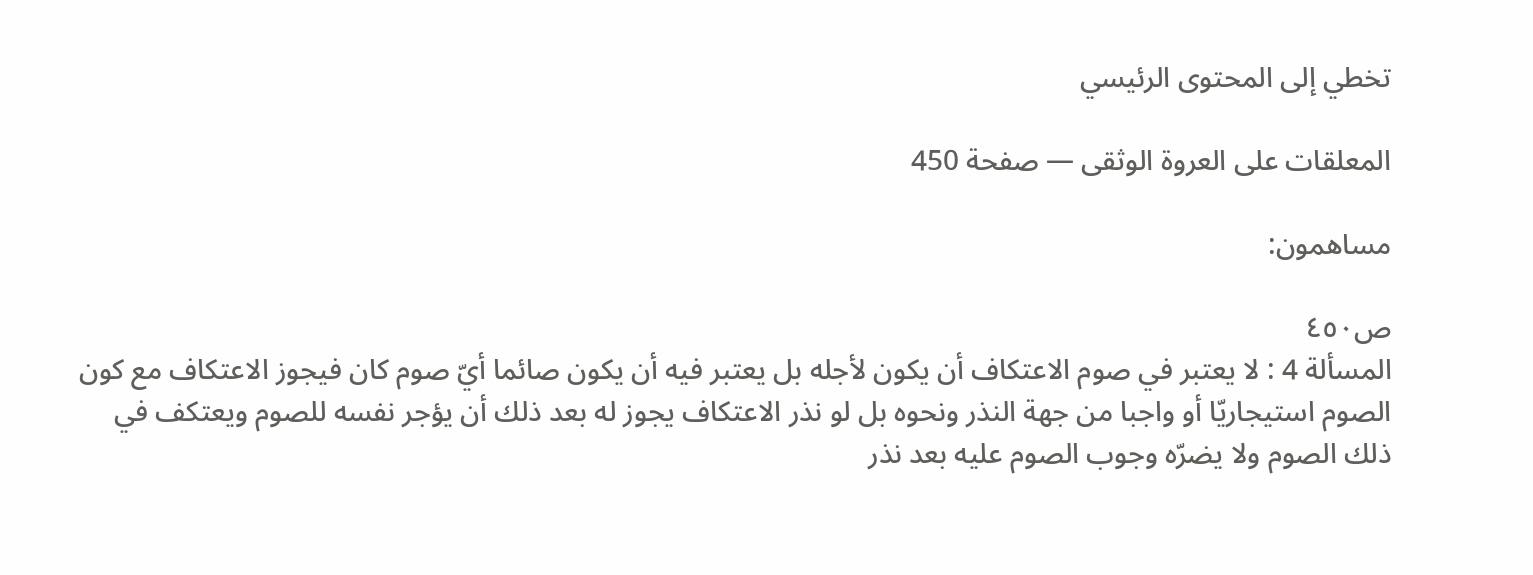تخطي إلى المحتوى الرئيسي

المعلقات على العروة الوثقى — صفحة 450

مساهمون:

ص٤٥٠
المسألة 4 : لا يعتبر في صوم الاعتكاف أن يكون لأجله بل يعتبر فيه أن يكون صائما أيّ صوم كان فيجوز الاعتكاف مع كون الصوم استيجاريّا أو واجبا من جهة النذر ونحوه بل لو نذر الاعتكاف يجوز له بعد ذلك أن يؤجر نفسه للصوم ويعتكف في ذلك الصوم ولا يضرّه وجوب الصوم عليه بعد نذر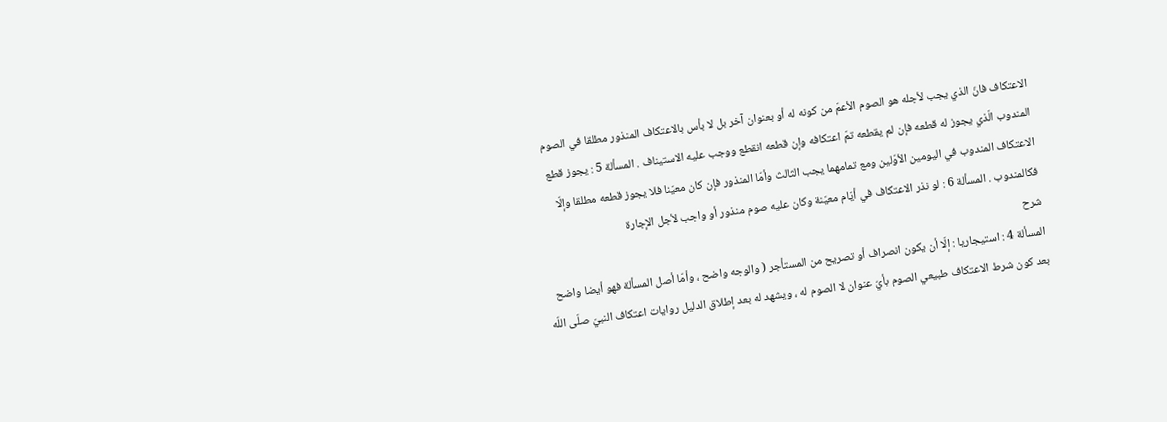الاعتكاف فانّ الذي يجب لأجله هو الصوم الأعمّ من كونه له أو بعنوان آخر بل لا بأس بالاعتكاف المنذور مطلقا في الصوم المندوب الّذي يجوز له قطعه فإن لم يقطعه تمّ اعتكافه وإن قطعه انقطع ووجب عليه الاستيناف . المسألة 5 : يجوز قطع الاعتكاف المندوب في اليومين الأوّلين ومع تمامهما يجب الثالث وأمّا المنذور فإن كان معيّنا فلا يجوز قطعه مطلقا وإلّا فكالمندوب . المسألة 6 : لو نذر الاعتكاف في أيّام معيّنة وكان عليه صوم منذور أو واجب لأجل الإجارة
شرح
المسألة 4 : استيجاريا : إلّا أن يكون انصراف أو تصريح من المستأجر ( والوجه واضح ، وأمّا أصل المسألة فهو أيضا واضح بعد كون شرط الاعتكاف طبيعي الصوم بأيّ عنوان لا الصوم له ، ويشهد له بعد إطلاق الدليل روايات اعتكاف النبيّ صلّى اللّه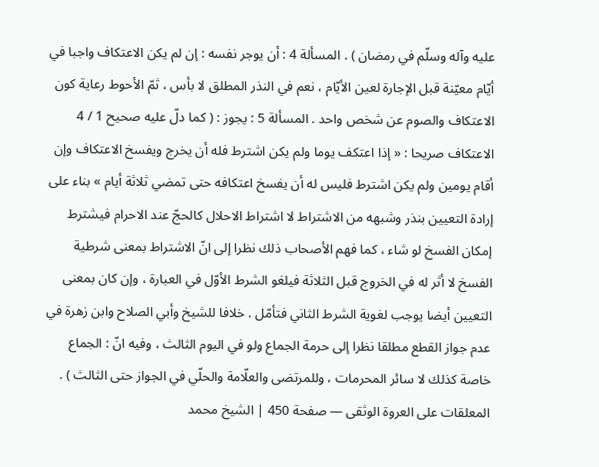عليه وآله وسلّم في رمضان ) . المسألة 4 : أن يوجر نفسه : إن لم يكن الاعتكاف واجبا في أيّام معيّنة قبل الإجارة لعين الأيّام ، نعم في النذر المطلق لا بأس ، ثمّ الأحوط رعاية كون الاعتكاف والصوم عن شخص واحد . المسألة 5 : يجوز : ( كما دلّ عليه صحيح 1 / 4 الاعتكاف صريحا : « إذا اعتكف يوما ولم يكن اشترط فله أن يخرج ويفسخ الاعتكاف وإن أقام يومين ولم يكن اشترط فليس له أن يفسخ اعتكافه حتى تمضي ثلاثة أيام » بناء على إرادة التعيين بنذر وشبهه من الاشتراط لا اشتراط الاحلال كالحجّ عند الاحرام فيشترط إمكان الفسخ لو شاء ، كما فهم الأصحاب ذلك نظرا إلى انّ الاشتراط بمعنى شرطية الفسخ لا أثر له في الخروج قبل الثلاثة فيلغو الشرط الأوّل في العبارة ، وإن كان بمعنى التعيين أيضا يوجب لغوية الشرط الثاني فتأمّل . خلافا للشيخ وأبي الصلاح وابن زهرة في عدم جواز القطع مطلقا نظرا إلى حرمة الجماع ولو في اليوم الثالث ، وفيه انّ : الجماع خاصة كذلك لا سائر المحرمات ، وللمرتضى والعلّامة والحلّي في الجواز حتى الثالث ) .
المعلقات على العروة الوثقى — صفحة 450 | الشيخ محمد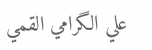علي الگرامي القمي